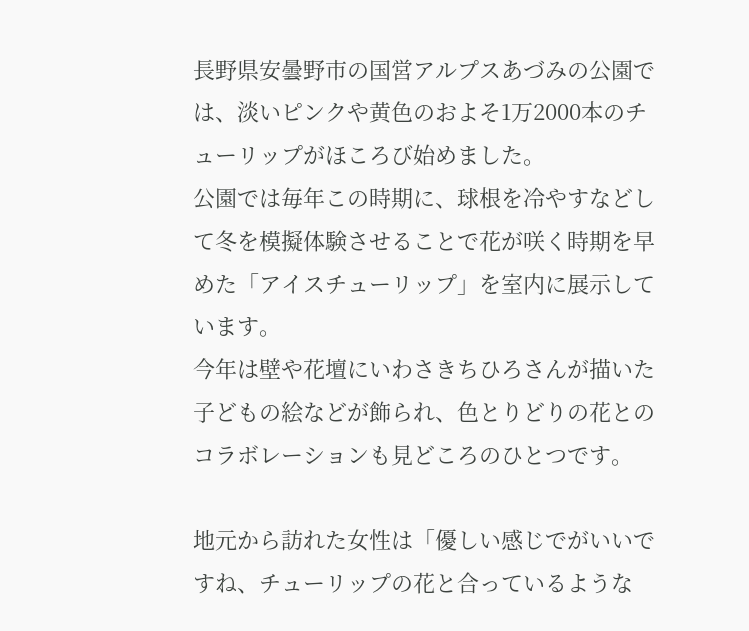長野県安曇野市の国営アルプスあづみの公園では、淡いピンクや黄色のおよそ1万2000本のチューリップがほころび始めました。
公園では毎年この時期に、球根を冷やすなどして冬を模擬体験させることで花が咲く時期を早めた「アイスチューリップ」を室内に展示しています。
今年は壁や花壇にいわさきちひろさんが描いた子どもの絵などが飾られ、色とりどりの花とのコラボレーションも見どころのひとつです。

地元から訪れた女性は「優しい感じでがいいですね、チューリップの花と合っているような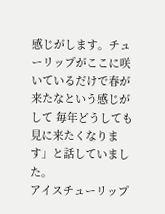感じがします。チューリップがここに咲いているだけで春が来たなという感じがして 毎年どうしても見に来たくなります」と話していました。
アイスチューリップ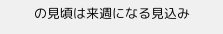の見頃は来週になる見込み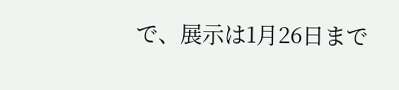で、展示は1月26日まで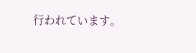行われています。